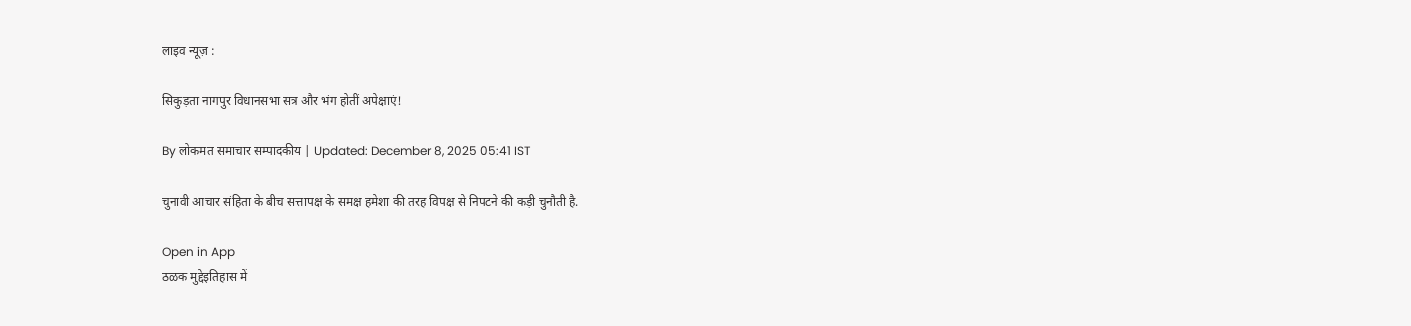लाइव न्यूज़ :

सिकुड़ता नागपुर विधानसभा सत्र और भंग होतीं अपेक्षाएं!

By लोकमत समाचार सम्पादकीय | Updated: December 8, 2025 05:41 IST

चुनावी आचार संहिता के बीच सत्तापक्ष के समक्ष हमेशा की तरह विपक्ष से निपटने की कड़ी चुनौती है.

Open in App
ठळक मुद्देइतिहास में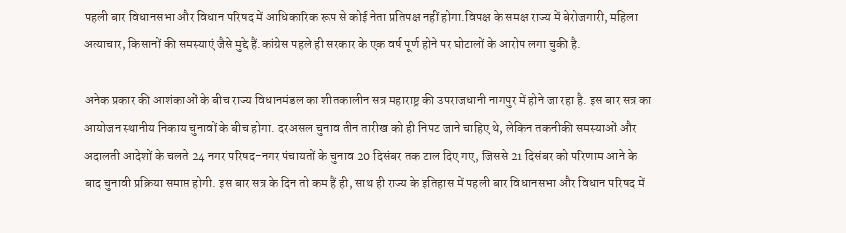पहली बार विधानसभा और विधान परिषद में आधिकारिक रूप से कोई नेता प्रतिपक्ष नहीं होगा.विपक्ष के समक्ष राज्य में बेरोजगारी, महिला अत्याचार, किसानों की समस्याएं जैसे मुद्दे हैं.कांग्रेस पहले ही सरकार के एक वर्ष पूर्ण होने पर घोटालों के आरोप लगा चुकी है.

अनेक प्रकार की आशंकाओं के बीच राज्य विधानमंडल का शीतकालीन सत्र महाराष्ट्र की उपराजधानी नागपुर में होने जा रहा है. इस बार सत्र का आयोजन स्थानीय निकाय चुनावों के बीच होगा. दरअसल चुनाव तीन तारीख को ही निपट जाने चाहिए थे, लेकिन तकनीकी समस्याओं और अदालती आदेशों के चलते 24 नगर परिषद-नगर पंचायतों के चुनाव 20 दिसंबर तक टाल दिए गए, जिससे 21 दिसंबर को परिणाम आने के बाद चुनावी प्रक्रिया समाप्त होगी. इस बार सत्र के दिन तो कम हैं ही, साथ ही राज्य के इतिहास में पहली बार विधानसभा और विधान परिषद में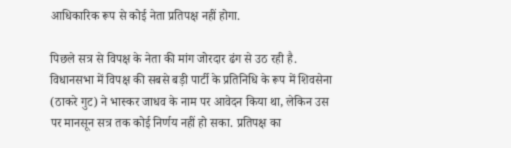आधिकारिक रूप से कोई नेता प्रतिपक्ष नहीं होगा.

पिछले सत्र से विपक्ष के नेता की मांग जोरदार ढंग से उठ रही है. विधानसभा में विपक्ष की सबसे बड़ी पार्टी के प्रतिनिधि के रूप में शिवसेना (ठाकरे गुट) ने भास्कर जाधव के नाम पर आवेदन किया था, लेकिन उस पर मानसून सत्र तक कोई निर्णय नहीं हो सका. प्रतिपक्ष का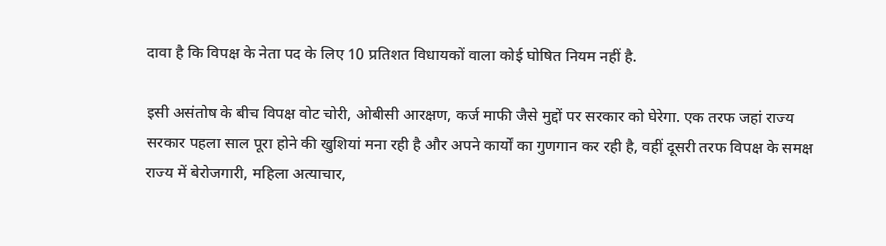दावा है कि विपक्ष के नेता पद के लिए 10 प्रतिशत विधायकों वाला कोई घोषित नियम नहीं है.

इसी असंतोष के बीच विपक्ष वोट चोरी, ओबीसी आरक्षण, कर्ज माफी जैसे मुद्दों पर सरकार को घेरेगा. एक तरफ जहां राज्य सरकार पहला साल पूरा होने की खुशियां मना रही है और अपने कार्यों का गुणगान कर रही है, वहीं दूसरी तरफ विपक्ष के समक्ष राज्य में बेरोजगारी, महिला अत्याचार,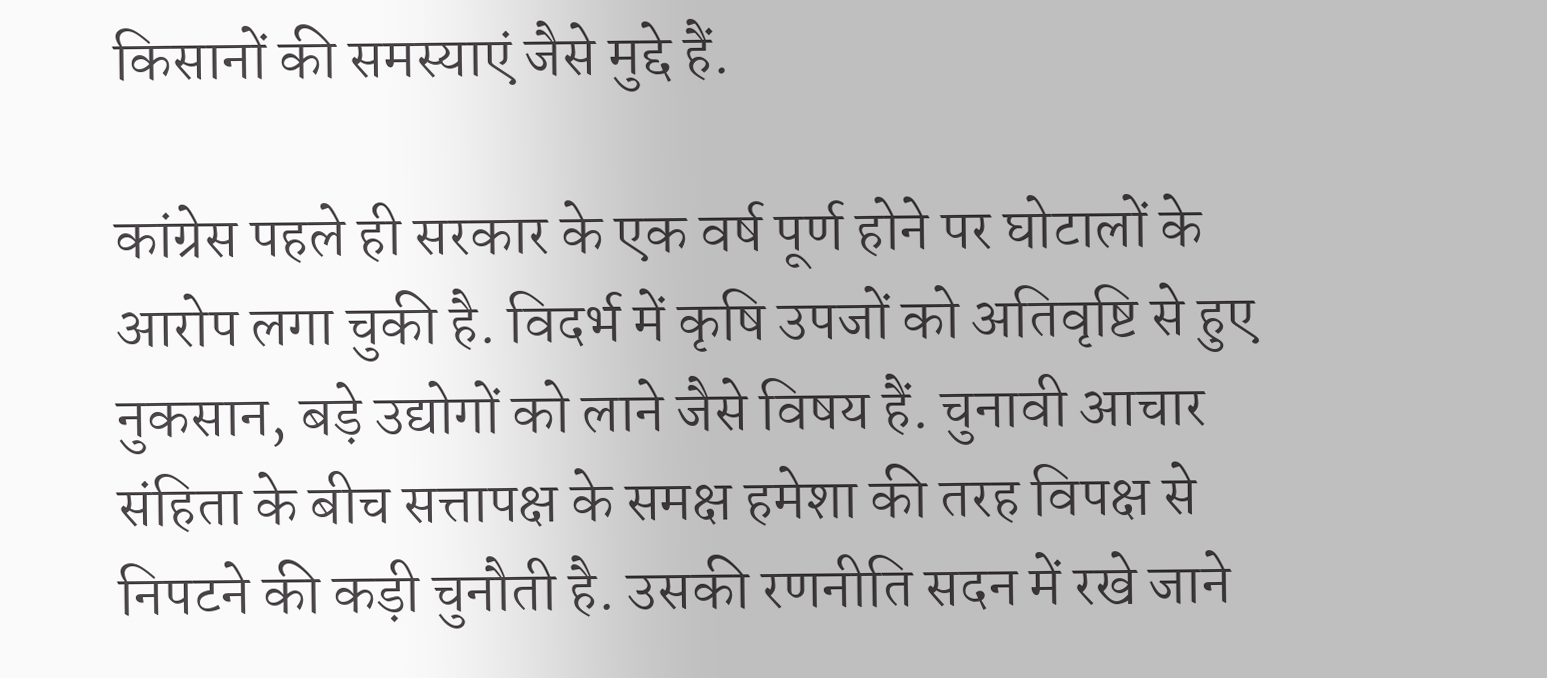किसानों की समस्याएं जैसे मुद्दे हैं.

कांग्रेस पहले ही सरकार के एक वर्ष पूर्ण होने पर घोटालों के आरोप लगा चुकी है. विदर्भ में कृषि उपजों को अतिवृष्टि से हुए नुकसान, बड़े उद्योगों को लाने जैसे विषय हैं. चुनावी आचार संहिता के बीच सत्तापक्ष के समक्ष हमेशा की तरह विपक्ष से निपटने की कड़ी चुनौती है. उसकी रणनीति सदन में रखे जाने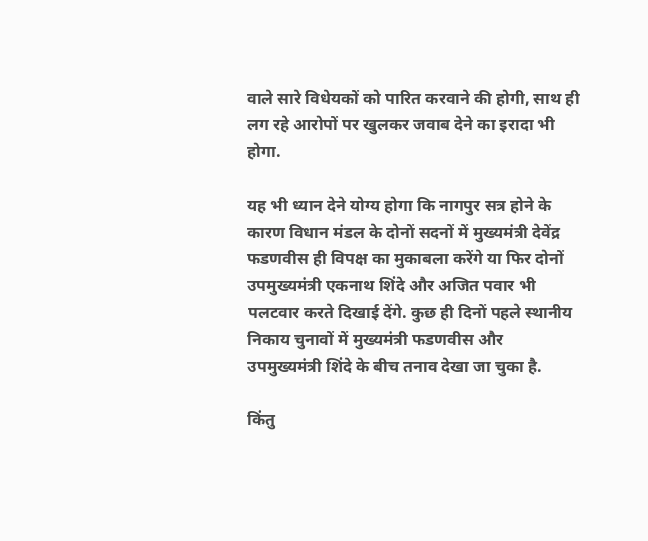वाले सारे विधेयकों को पारित करवाने की होगी, साथ ही लग रहे आरोपों पर खुलकर जवाब देने का इरादा भी होगा.

यह भी ध्यान देने योग्य होगा कि नागपुर सत्र होने के कारण विधान मंडल के दोनों सदनों में मुख्यमंत्री देवेंद्र फडणवीस ही विपक्ष का मुकाबला करेंगे या फिर दोनों उपमुख्यमंत्री एकनाथ शिंदे और अजित पवार भी पलटवार करते दिखाई देंगे. कुछ ही दिनों पहले स्थानीय निकाय चुनावों में मुख्यमंत्री फडणवीस और उपमुख्यमंत्री शिंदे के बीच तनाव देखा जा चुका है.

किंतु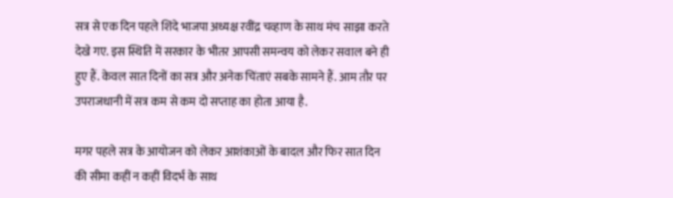सत्र से एक दिन पहले शिंदे भाजपा अध्यक्ष रवींद्र चव्हाण के साथ मंच साझा करते देखे गए. इस स्थिति में सरकार के भीतर आपसी समन्वय को लेकर सवाल बने ही हुए हैं. केवल सात दिनों का सत्र और अनेक चिंताएं सबके सामने हैं. आम तौर पर उपराजधानी में सत्र कम से कम दो सप्ताह का होता आया है.

मगर पहले सत्र के आयोजन को लेकर आशंकाओं के बादल और फिर सात दिन की सीमा कहीं न कहीं विदर्भ के साथ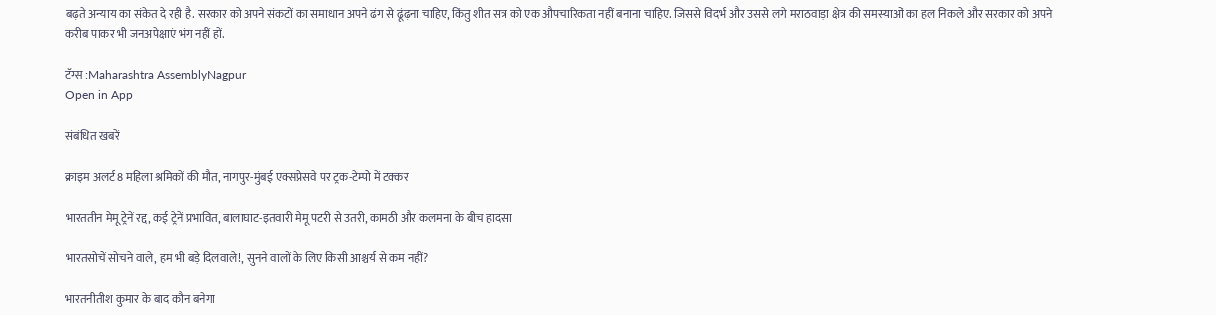बढ़ते अन्याय का संकेत दे रही है. सरकार को अपने संकटों का समाधान अपने ढंग से ढूंढ़ना चाहिए, किंतु शीत सत्र को एक औपचारिकता नहीं बनाना चाहिए. जिससे विदर्भ और उससे लगे मराठवाड़ा क्षेत्र की समस्याओं का हल निकले और सरकार को अपने करीब पाकर भी जनअपेक्षाएं भंग नहीं हों.

टॅग्स :Maharashtra AssemblyNagpur
Open in App

संबंधित खबरें

क्राइम अलर्ट8 महिला श्रमिकों की मौत, नागपुर-मुंबई एक्सप्रेसवे पर ट्रक-टेम्पो में टक्कर

भारततीन मेमू ट्रेनें रद्द, कई ट्रेनें प्रभावित, बालाघाट-इतवारी मेमू पटरी से उतरी, कामठी और कलमना के बीच हादसा

भारतसोचें सोचने वाले, हम भी बड़े दिलवाले!, सुनने वालों के लिए किसी आश्चर्य से कम नहीं?

भारतनीतीश कुमार के बाद कौन बनेगा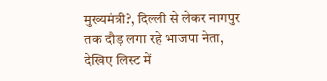मुख्यमंत्री?, दिल्ली से लेकर नागपुर तक दौड़ लगा रहे भाजपा नेता, देखिए लिस्ट में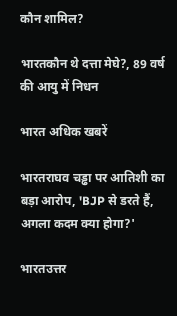कौन शामिल?

भारतकौन थे दत्ता मेघे?, 89 वर्ष की आयु में निधन

भारत अधिक खबरें

भारतराघव चड्ढा पर आतिशी का बड़ा आरोप, 'BJP से डरते हैं, अगला कदम क्या होगा?'

भारतउत्तर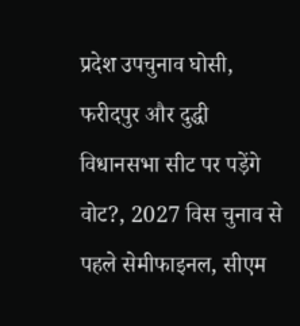प्रदेश उपचुनाव घोसी, फरीदपुर और दुद्धी विधानसभा सीट पर पड़ेंगे वोट?, 2027 विस चुनाव से पहले सेमीफाइनल, सीएम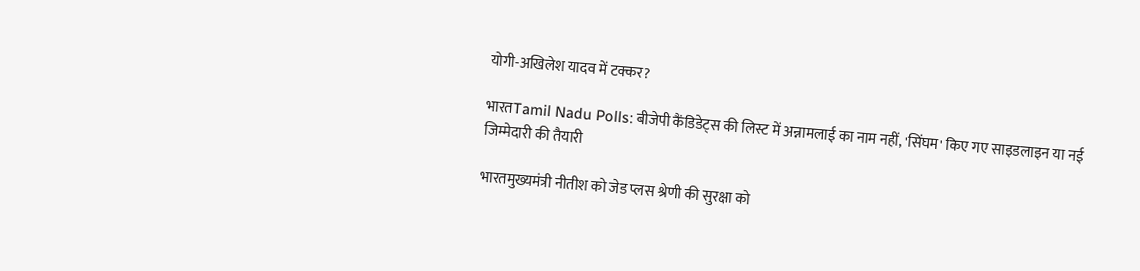योगी-अखिलेश यादव में टक्कर?

भारतTamil Nadu Polls: बीजेपी कैंडिडेट्स की लिस्ट में अन्नामलाई का नाम नहीं, 'सिंघम' किए गए साइडलाइन या नई जिम्मेदारी की तैयारी

भारतमुख्यमंत्री नीतीश को जेड प्लस श्रेणी की सुरक्षा को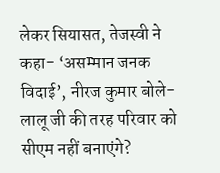लेकर सियासत, तेजस्वी ने कहा- ‘असम्‍मान जनक विदाई’, नीरज कुमार बोले- लालू जी की तरह परिवार को सीएम नहीं बनाएंगे?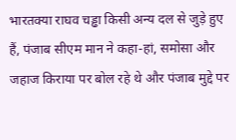भारतक्या राघव चड्ढा किसी अन्य दल से जुड़े हुए हैं, पंजाब सीएम मान ने कहा-हां, समोसा और जहाज किराया पर बोल रहे थे और पंजाब मुद्दे पर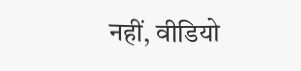नहीं, वीडियो